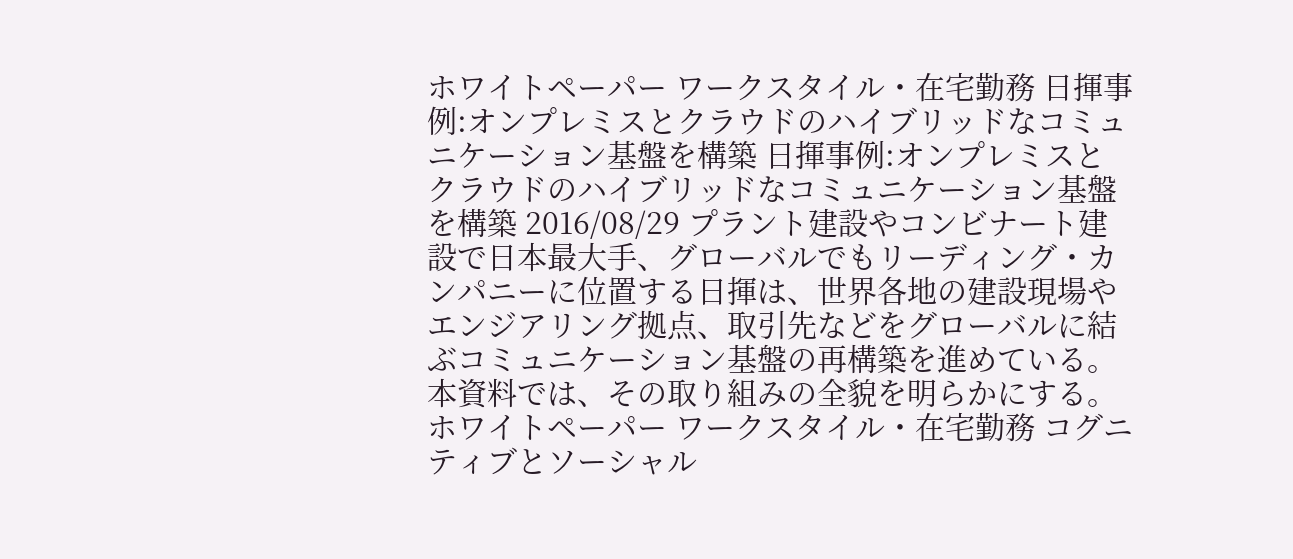ホワイトペーパー ワークスタイル・在宅勤務 日揮事例:オンプレミスとクラウドのハイブリッドなコミュニケーション基盤を構築 日揮事例:オンプレミスとクラウドのハイブリッドなコミュニケーション基盤を構築 2016/08/29 プラント建設やコンビナート建設で日本最大手、グローバルでもリーディング・カンパニーに位置する日揮は、世界各地の建設現場やエンジアリング拠点、取引先などをグローバルに結ぶコミュニケーション基盤の再構築を進めている。本資料では、その取り組みの全貌を明らかにする。
ホワイトペーパー ワークスタイル・在宅勤務 コグニティブとソーシャル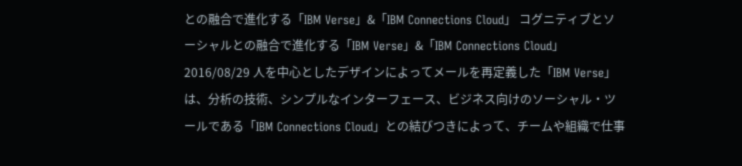との融合で進化する「IBM Verse」&「IBM Connections Cloud」 コグニティブとソーシャルとの融合で進化する「IBM Verse」&「IBM Connections Cloud」 2016/08/29 人を中心としたデザインによってメールを再定義した「IBM Verse」は、分析の技術、シンプルなインターフェース、ビジネス向けのソーシャル・ツールである「IBM Connections Cloud」との結びつきによって、チームや組織で仕事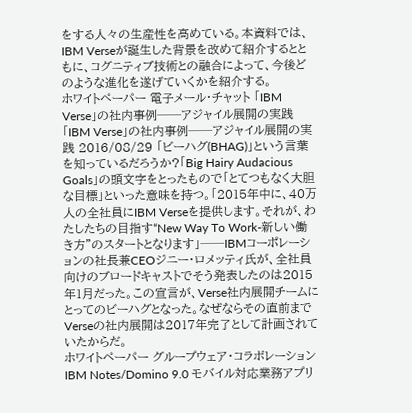をする人々の生産性を高めている。本資料では、IBM Verseが誕生した背景を改めて紹介するとともに、コグニティブ技術との融合によって、今後どのような進化を遂げていくかを紹介する。
ホワイトペーパー 電子メール・チャット 「IBM Verse」の社内事例──アジャイル展開の実践 「IBM Verse」の社内事例──アジャイル展開の実践 2016/08/29 「ビーハグ(BHAG)」という言葉を知っているだろうか?「Big Hairy Audacious Goals」の頭文字をとったもので「とてつもなく大胆な目標」といった意味を持つ。「2015年中に、40万人の全社員にIBM Verseを提供します。それが、わたしたちの目指す“New Way To Work-新しい働き方”のスタートとなります」──IBMコーポレーションの社長兼CEOジニー・ロメッティ氏が、全社員向けのブロードキャストでそう発表したのは2015年1月だった。この宣言が、Verse社内展開チームにとってのビーハグとなった。なぜならその直前までVerseの社内展開は2017年完了として計画されていたからだ。
ホワイトペーパー グループウェア・コラボレーション IBM Notes/Domino 9.0 モバイル対応業務アプリ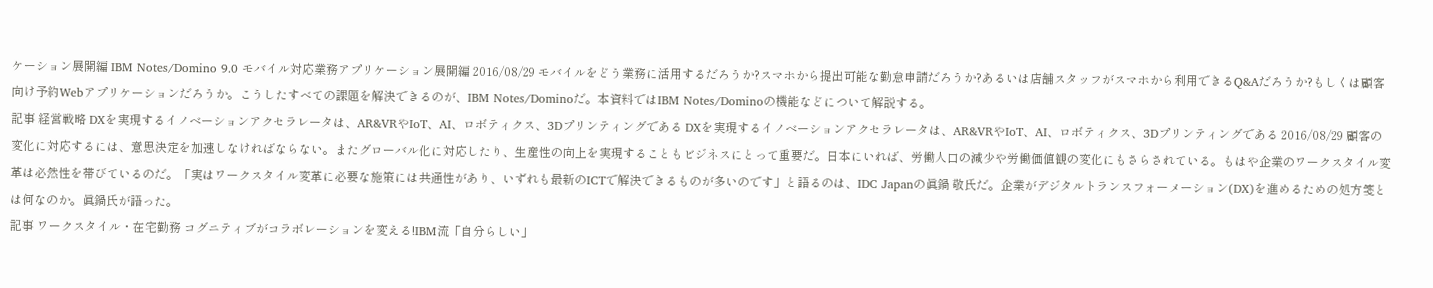ケーション展開編 IBM Notes/Domino 9.0 モバイル対応業務アプリケーション展開編 2016/08/29 モバイルをどう業務に活用するだろうか?スマホから提出可能な勤怠申請だろうか?あるいは店舗スタッフがスマホから利用できるQ&Aだろうか?もしくは顧客向け予約Webアプリケーションだろうか。こうしたすべての課題を解決できるのが、IBM Notes/Dominoだ。本資料ではIBM Notes/Dominoの機能などについて解説する。
記事 経営戦略 DXを実現するイノベーションアクセラレータは、AR&VRやIoT、AI、ロボティクス、3Dプリンティングである DXを実現するイノベーションアクセラレータは、AR&VRやIoT、AI、ロボティクス、3Dプリンティングである 2016/08/29 顧客の変化に対応するには、意思決定を加速しなければならない。またグローバル化に対応したり、生産性の向上を実現することもビジネスにとって重要だ。日本にいれば、労働人口の減少や労働価値観の変化にもさらされている。もはや企業のワークスタイル変革は必然性を帯びているのだ。「実はワークスタイル変革に必要な施策には共通性があり、いずれも最新のICTで解決できるものが多いのです」と語るのは、IDC Japanの眞鍋 敬氏だ。企業がデジタルトランスフォーメーション(DX)を進めるための処方箋とは何なのか。眞鍋氏が語った。
記事 ワークスタイル・在宅勤務 コグニティブがコラボレーションを変える!IBM流「自分らしい」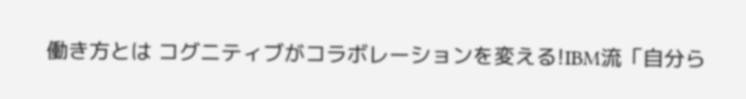働き方とは コグニティブがコラボレーションを変える!IBM流「自分ら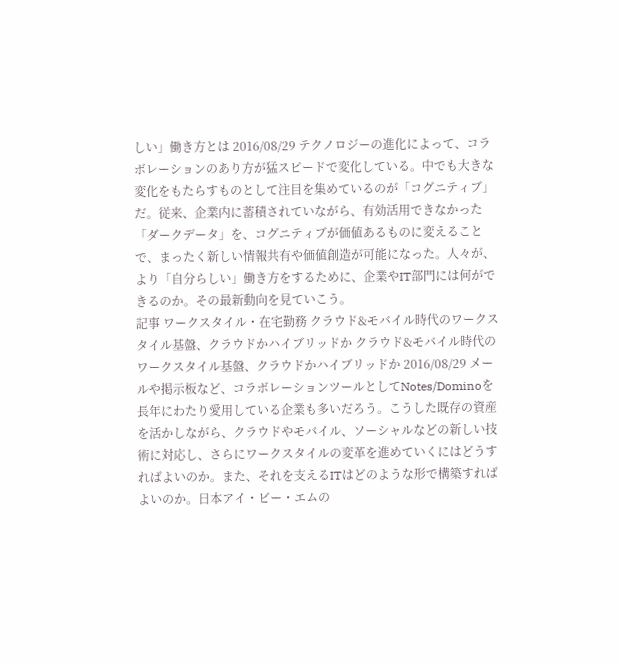しい」働き方とは 2016/08/29 テクノロジーの進化によって、コラボレーションのあり方が猛スピードで変化している。中でも大きな変化をもたらすものとして注目を集めているのが「コグニティブ」だ。従来、企業内に蓄積されていながら、有効活用できなかった「ダークデータ」を、コグニティブが価値あるものに変えることで、まったく新しい情報共有や価値創造が可能になった。人々が、より「自分らしい」働き方をするために、企業やIT部門には何ができるのか。その最新動向を見ていこう。
記事 ワークスタイル・在宅勤務 クラウド&モバイル時代のワークスタイル基盤、クラウドかハイブリッドか クラウド&モバイル時代のワークスタイル基盤、クラウドかハイブリッドか 2016/08/29 メールや掲示板など、コラボレーションツールとしてNotes/Dominoを長年にわたり愛用している企業も多いだろう。こうした既存の資産を活かしながら、クラウドやモバイル、ソーシャルなどの新しい技術に対応し、さらにワークスタイルの変革を進めていくにはどうすればよいのか。また、それを支えるITはどのような形で構築すればよいのか。日本アイ・ビー・エムの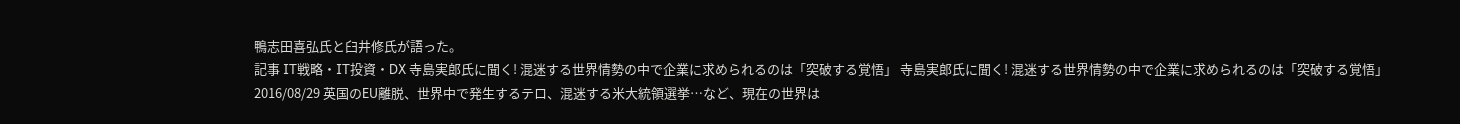鴨志田喜弘氏と臼井修氏が語った。
記事 IT戦略・IT投資・DX 寺島実郎氏に聞く! 混迷する世界情勢の中で企業に求められるのは「突破する覚悟」 寺島実郎氏に聞く! 混迷する世界情勢の中で企業に求められるのは「突破する覚悟」 2016/08/29 英国のEU離脱、世界中で発生するテロ、混迷する米大統領選挙…など、現在の世界は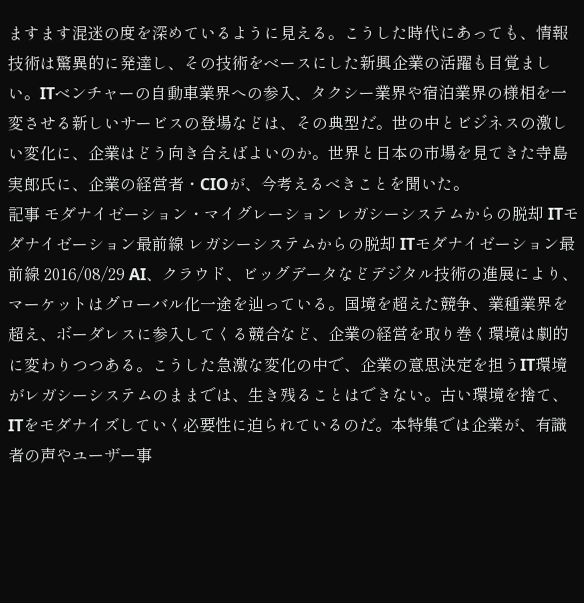ますます混迷の度を深めているように見える。こうした時代にあっても、情報技術は驚異的に発達し、その技術をベースにした新興企業の活躍も目覚ましい。ITベンチャーの自動車業界への参入、タクシー業界や宿泊業界の様相を一変させる新しいサービスの登場などは、その典型だ。世の中とビジネスの激しい変化に、企業はどう向き合えばよいのか。世界と日本の市場を見てきた寺島実郎氏に、企業の経営者・CIOが、今考えるべきことを聞いた。
記事 モダナイゼーション・マイグレーション レガシーシステムからの脱却 ITモダナイゼーション最前線 レガシーシステムからの脱却 ITモダナイゼーション最前線 2016/08/29 AI、クラウド、ビッグデータなどデジタル技術の進展により、マーケットはグローバル化一途を辿っている。国境を超えた競争、業種業界を超え、ボーダレスに参入してくる競合など、企業の経営を取り巻く環境は劇的に変わりつつある。こうした急激な変化の中で、企業の意思決定を担うIT環境がレガシーシステムのままでは、生き残ることはできない。古い環境を捨て、ITをモダナイズしていく必要性に迫られているのだ。本特集では企業が、有識者の声やユーザー事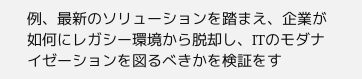例、最新のソリューションを踏まえ、企業が如何にレガシー環境から脱却し、ITのモダナイゼーションを図るべきかを検証をす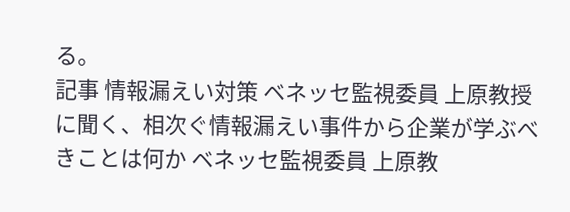る。
記事 情報漏えい対策 ベネッセ監視委員 上原教授に聞く、相次ぐ情報漏えい事件から企業が学ぶべきことは何か ベネッセ監視委員 上原教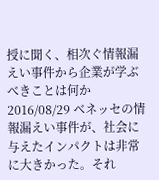授に聞く、相次ぐ情報漏えい事件から企業が学ぶべきことは何か 2016/08/29 ベネッセの情報漏えい事件が、社会に与えたインパクトは非常に大きかった。それ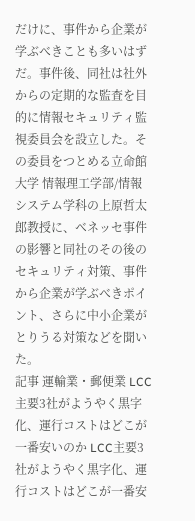だけに、事件から企業が学ぶべきことも多いはずだ。事件後、同社は社外からの定期的な監査を目的に情報セキュリティ監視委員会を設立した。その委員をつとめる立命館大学 情報理工学部/情報システム学科の上原哲太郎教授に、ベネッセ事件の影響と同社のその後のセキュリティ対策、事件から企業が学ぶべきポイント、さらに中小企業がとりうる対策などを聞いた。
記事 運輸業・郵便業 LCC主要3社がようやく黒字化、運行コストはどこが一番安いのか LCC主要3社がようやく黒字化、運行コストはどこが一番安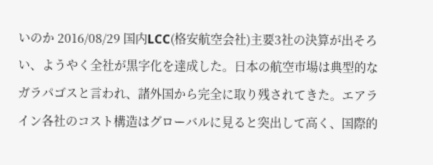いのか 2016/08/29 国内LCC(格安航空会社)主要3社の決算が出そろい、ようやく全社が黒字化を達成した。日本の航空市場は典型的なガラパゴスと言われ、諸外国から完全に取り残されてきた。エアライン各社のコスト構造はグローバルに見ると突出して高く、国際的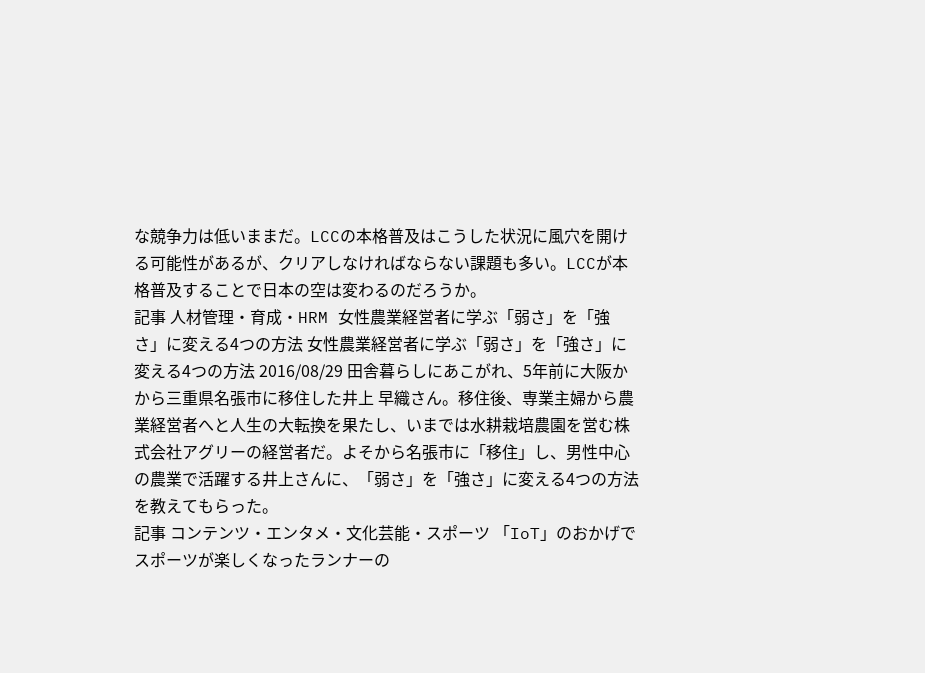な競争力は低いままだ。LCCの本格普及はこうした状況に風穴を開ける可能性があるが、クリアしなければならない課題も多い。LCCが本格普及することで日本の空は変わるのだろうか。
記事 人材管理・育成・HRM 女性農業経営者に学ぶ「弱さ」を「強さ」に変える4つの方法 女性農業経営者に学ぶ「弱さ」を「強さ」に変える4つの方法 2016/08/29 田舎暮らしにあこがれ、5年前に大阪かから三重県名張市に移住した井上 早織さん。移住後、専業主婦から農業経営者へと人生の大転換を果たし、いまでは水耕栽培農園を営む株式会社アグリーの経営者だ。よそから名張市に「移住」し、男性中心の農業で活躍する井上さんに、「弱さ」を「強さ」に変える4つの方法を教えてもらった。
記事 コンテンツ・エンタメ・文化芸能・スポーツ 「IoT」のおかげでスポーツが楽しくなったランナーの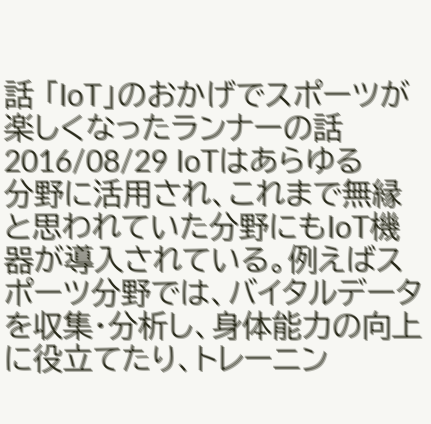話 「IoT」のおかげでスポーツが楽しくなったランナーの話 2016/08/29 IoTはあらゆる分野に活用され、これまで無縁と思われていた分野にもIoT機器が導入されている。例えばスポーツ分野では、バイタルデータを収集・分析し、身体能力の向上に役立てたり、トレーニン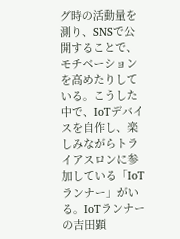グ時の活動量を測り、SNSで公開することで、モチベーションを高めたりしている。こうした中で、IoTデバイスを自作し、楽しみながらトライアスロンに参加している「IoTランナー」がいる。IoTランナーの吉田顕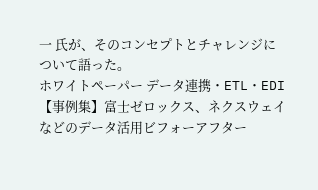一 氏が、そのコンセプトとチャレンジについて語った。
ホワイトペーパー データ連携・ETL・EDI 【事例集】富士ゼロックス、ネクスウェイなどのデータ活用ビフォーアフター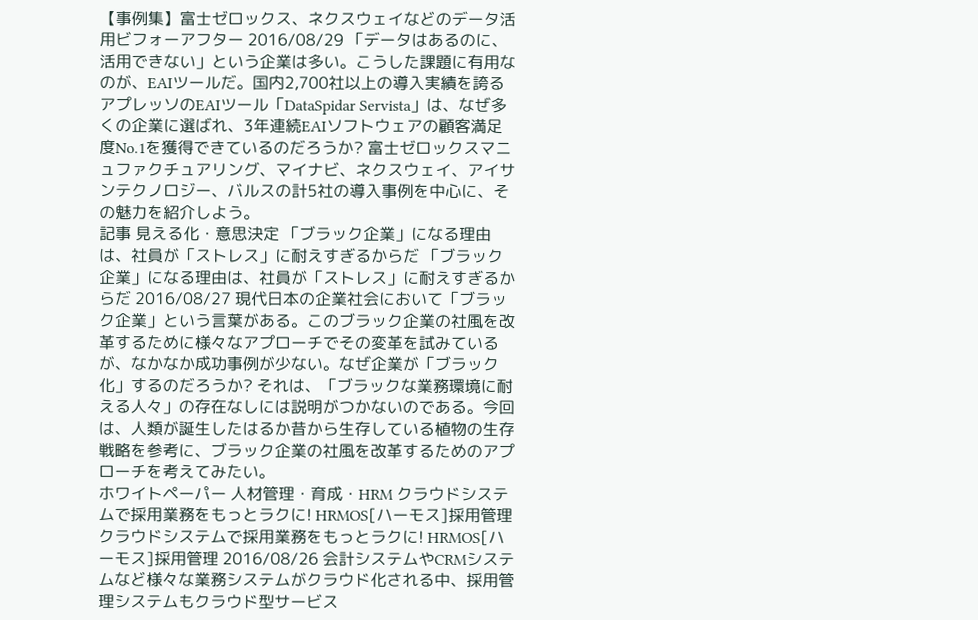【事例集】富士ゼロックス、ネクスウェイなどのデータ活用ビフォーアフター 2016/08/29 「データはあるのに、活用できない」という企業は多い。こうした課題に有用なのが、EAIツールだ。国内2,700社以上の導入実績を誇るアプレッソのEAIツール「DataSpidar Servista」は、なぜ多くの企業に選ばれ、3年連続EAIソフトウェアの顧客満足度No.1を獲得できているのだろうか? 富士ゼロックスマニュファクチュアリング、マイナビ、ネクスウェイ、アイサンテクノロジー、バルスの計5社の導入事例を中心に、その魅力を紹介しよう。
記事 見える化・意思決定 「ブラック企業」になる理由は、社員が「ストレス」に耐えすぎるからだ 「ブラック企業」になる理由は、社員が「ストレス」に耐えすぎるからだ 2016/08/27 現代日本の企業社会において「ブラック企業」という言葉がある。このブラック企業の社風を改革するために様々なアプローチでその変革を試みているが、なかなか成功事例が少ない。なぜ企業が「ブラック化」するのだろうか? それは、「ブラックな業務環境に耐える人々」の存在なしには説明がつかないのである。今回は、人類が誕生したはるか昔から生存している植物の生存戦略を参考に、ブラック企業の社風を改革するためのアプローチを考えてみたい。
ホワイトペーパー 人材管理・育成・HRM クラウドシステムで採用業務をもっとラクに! HRMOS[ハーモス]採用管理 クラウドシステムで採用業務をもっとラクに! HRMOS[ハーモス]採用管理 2016/08/26 会計システムやCRMシステムなど様々な業務システムがクラウド化される中、採用管理システムもクラウド型サービス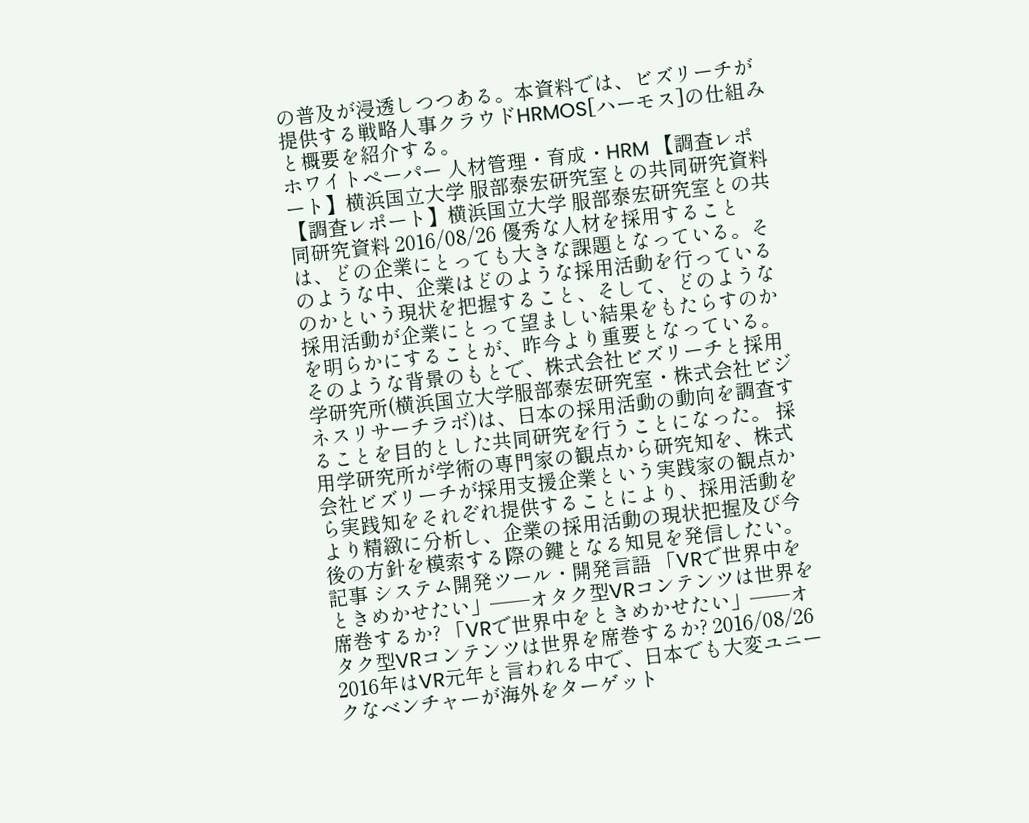の普及が浸透しつつある。本資料では、ビズリーチが提供する戦略人事クラウドHRMOS[ハーモス]の仕組みと概要を紹介する。
ホワイトペーパー 人材管理・育成・HRM 【調査レポート】横浜国立大学 服部泰宏研究室との共同研究資料 【調査レポート】横浜国立大学 服部泰宏研究室との共同研究資料 2016/08/26 優秀な人材を採用することは、どの企業にとっても大きな課題となっている。そのような中、企業はどのような採用活動を行っているのかという現状を把握すること、そして、どのような採用活動が企業にとって望ましい結果をもたらすのかを明らかにすることが、昨今より重要となっている。 そのような背景のもとで、株式会社ビズリーチと採用学研究所(横浜国立大学服部泰宏研究室・株式会社ビジネスリサーチラボ)は、日本の採用活動の動向を調査することを目的とした共同研究を行うことになった。 採用学研究所が学術の専門家の観点から研究知を、株式会社ビズリーチが採用支援企業という実践家の観点から実践知をそれぞれ提供することにより、採用活動をより精緻に分析し、企業の採用活動の現状把握及び今後の方針を模索する際の鍵となる知見を発信したい。
記事 システム開発ツール・開発言語 「VRで世界中をときめかせたい」──オタク型VRコンテンツは世界を席巻するか? 「VRで世界中をときめかせたい」──オタク型VRコンテンツは世界を席巻するか? 2016/08/26 2016年はVR元年と言われる中で、日本でも大変ユニークなベンチャーが海外をターゲット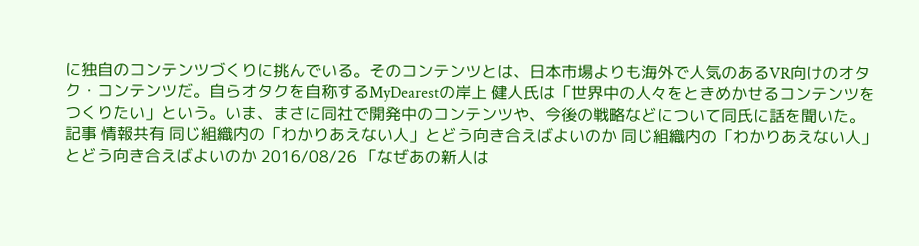に独自のコンテンツづくりに挑んでいる。そのコンテンツとは、日本市場よりも海外で人気のあるVR向けのオタク・コンテンツだ。自らオタクを自称するMyDearestの岸上 健人氏は「世界中の人々をときめかせるコンテンツをつくりたい」という。いま、まさに同社で開発中のコンテンツや、今後の戦略などについて同氏に話を聞いた。
記事 情報共有 同じ組織内の「わかりあえない人」とどう向き合えばよいのか 同じ組織内の「わかりあえない人」とどう向き合えばよいのか 2016/08/26 「なぜあの新人は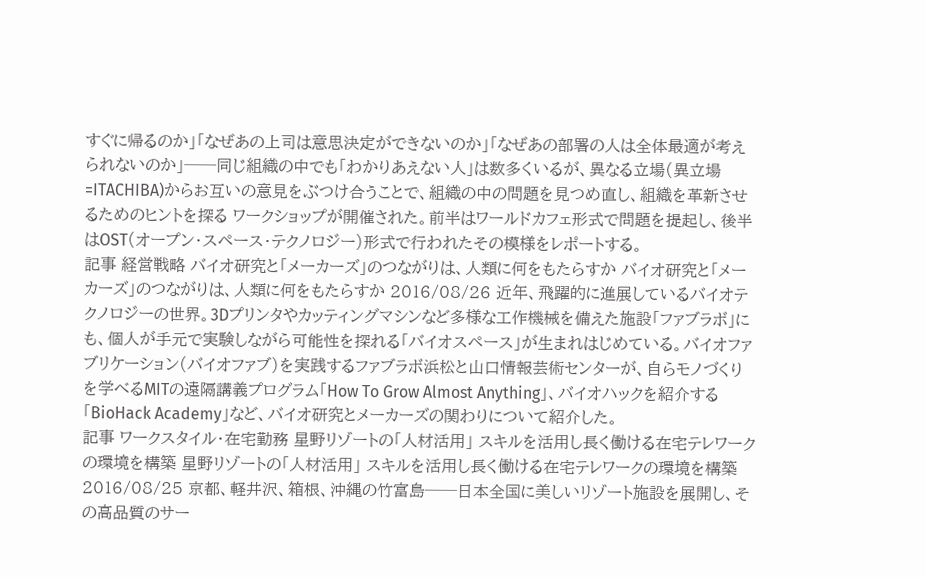すぐに帰るのか」「なぜあの上司は意思決定ができないのか」「なぜあの部署の人は全体最適が考えられないのか」──同じ組織の中でも「わかりあえない人」は数多くいるが、異なる立場(異立場=ITACHIBA)からお互いの意見をぶつけ合うことで、組織の中の問題を見つめ直し、組織を革新させるためのヒントを探る ワークショップが開催された。前半はワールドカフェ形式で問題を提起し、後半はOST(オープン・スペース・テクノロジー)形式で行われたその模様をレポートする。
記事 経営戦略 バイオ研究と「メーカーズ」のつながりは、人類に何をもたらすか バイオ研究と「メーカーズ」のつながりは、人類に何をもたらすか 2016/08/26 近年、飛躍的に進展しているバイオテクノロジーの世界。3Dプリンタやカッティングマシンなど多様な工作機械を備えた施設「ファブラボ」にも、個人が手元で実験しながら可能性を探れる「バイオスペース」が生まれはじめている。バイオファブリケーション(バイオファブ)を実践するファブラボ浜松と山口情報芸術センターが、自らモノづくりを学べるMITの遠隔講義プログラム「How To Grow Almost Anything」、バイオハックを紹介する「BioHack Academy」など、バイオ研究とメーカーズの関わりについて紹介した。
記事 ワークスタイル・在宅勤務 星野リゾートの「人材活用」 スキルを活用し長く働ける在宅テレワークの環境を構築 星野リゾートの「人材活用」 スキルを活用し長く働ける在宅テレワークの環境を構築 2016/08/25 京都、軽井沢、箱根、沖縄の竹富島──日本全国に美しいリゾート施設を展開し、その高品質のサー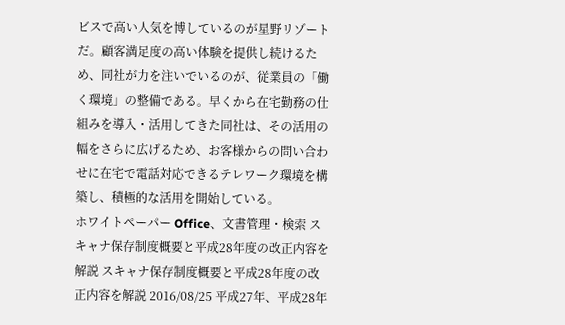ビスで高い人気を博しているのが星野リゾートだ。顧客満足度の高い体験を提供し続けるため、同社が力を注いでいるのが、従業員の「働く環境」の整備である。早くから在宅勤務の仕組みを導入・活用してきた同社は、その活用の幅をさらに広げるため、お客様からの問い合わせに在宅で電話対応できるテレワーク環境を構築し、積極的な活用を開始している。
ホワイトペーパー Office、文書管理・検索 スキャナ保存制度概要と平成28年度の改正内容を解説 スキャナ保存制度概要と平成28年度の改正内容を解説 2016/08/25 平成27年、平成28年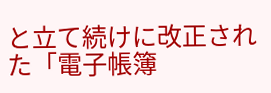と立て続けに改正された「電子帳簿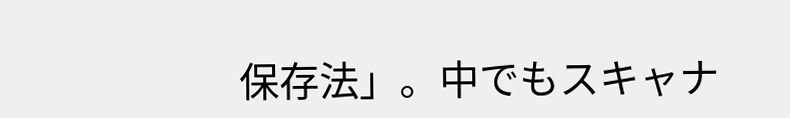保存法」。中でもスキャナ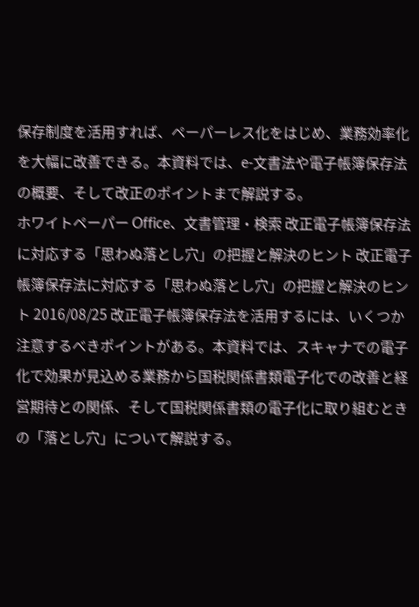保存制度を活用すれば、ペーパーレス化をはじめ、業務効率化を大幅に改善できる。本資料では、e-文書法や電子帳簿保存法の概要、そして改正のポイントまで解説する。
ホワイトペーパー Office、文書管理・検索 改正電子帳簿保存法に対応する「思わぬ落とし穴」の把握と解決のヒント 改正電子帳簿保存法に対応する「思わぬ落とし穴」の把握と解決のヒント 2016/08/25 改正電子帳簿保存法を活用するには、いくつか注意するべきポイントがある。本資料では、スキャナでの電子化で効果が見込める業務から国税関係書類電子化での改善と経営期待との関係、そして国税関係書類の電子化に取り組むときの「落とし穴」について解説する。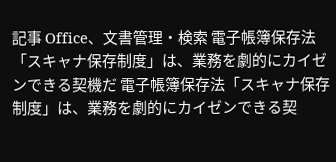記事 Office、文書管理・検索 電子帳簿保存法「スキャナ保存制度」は、業務を劇的にカイゼンできる契機だ 電子帳簿保存法「スキャナ保存制度」は、業務を劇的にカイゼンできる契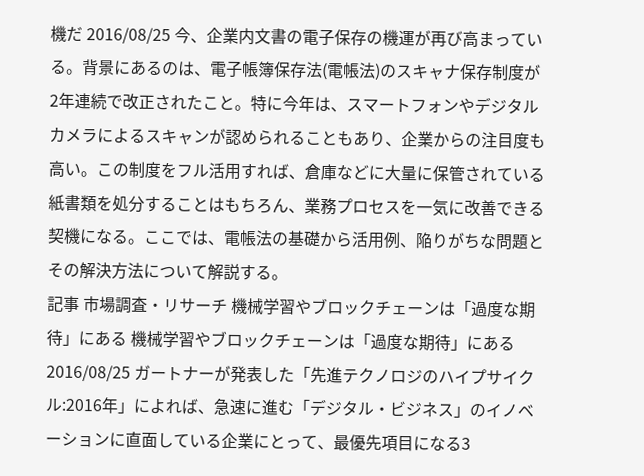機だ 2016/08/25 今、企業内文書の電子保存の機運が再び高まっている。背景にあるのは、電子帳簿保存法(電帳法)のスキャナ保存制度が2年連続で改正されたこと。特に今年は、スマートフォンやデジタルカメラによるスキャンが認められることもあり、企業からの注目度も高い。この制度をフル活用すれば、倉庫などに大量に保管されている紙書類を処分することはもちろん、業務プロセスを一気に改善できる契機になる。ここでは、電帳法の基礎から活用例、陥りがちな問題とその解決方法について解説する。
記事 市場調査・リサーチ 機械学習やブロックチェーンは「過度な期待」にある 機械学習やブロックチェーンは「過度な期待」にある 2016/08/25 ガートナーが発表した「先進テクノロジのハイプサイクル:2016年」によれば、急速に進む「デジタル・ビジネス」のイノベーションに直面している企業にとって、最優先項目になる3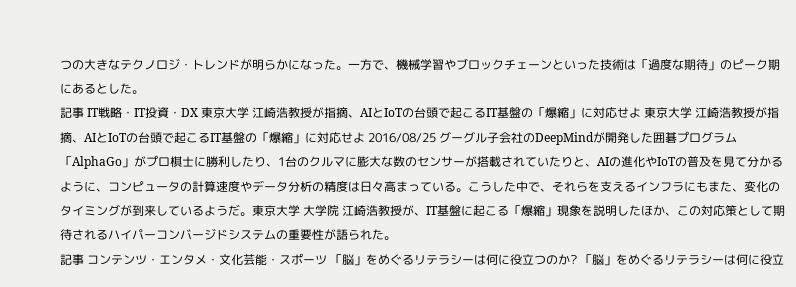つの大きなテクノロジ・トレンドが明らかになった。一方で、機械学習やブロックチェーンといった技術は「過度な期待」のピーク期にあるとした。
記事 IT戦略・IT投資・DX 東京大学 江崎浩教授が指摘、AIとIoTの台頭で起こるIT基盤の「爆縮」に対応せよ 東京大学 江崎浩教授が指摘、AIとIoTの台頭で起こるIT基盤の「爆縮」に対応せよ 2016/08/25 グーグル子会社のDeepMindが開発した囲碁プログラム「AlphaGo」がプロ棋士に勝利したり、1台のクルマに膨大な数のセンサーが搭載されていたりと、AIの進化やIoTの普及を見て分かるように、コンピュータの計算速度やデータ分析の精度は日々高まっている。こうした中で、それらを支えるインフラにもまた、変化のタイミングが到来しているようだ。東京大学 大学院 江崎浩教授が、IT基盤に起こる「爆縮」現象を説明したほか、この対応策として期待されるハイパーコンバージドシステムの重要性が語られた。
記事 コンテンツ・エンタメ・文化芸能・スポーツ 「脳」をめぐるリテラシーは何に役立つのか? 「脳」をめぐるリテラシーは何に役立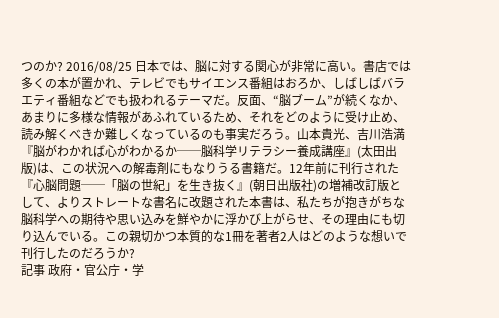つのか? 2016/08/25 日本では、脳に対する関心が非常に高い。書店では多くの本が置かれ、テレビでもサイエンス番組はおろか、しばしばバラエティ番組などでも扱われるテーマだ。反面、“脳ブーム”が続くなか、あまりに多様な情報があふれているため、それをどのように受け止め、読み解くべきか難しくなっているのも事実だろう。山本貴光、吉川浩満『脳がわかれば心がわかるか──脳科学リテラシー養成講座』(太田出版)は、この状況への解毒剤にもなりうる書籍だ。12年前に刊行された『心脳問題──「脳の世紀」を生き抜く』(朝日出版社)の増補改訂版として、よりストレートな書名に改題された本書は、私たちが抱きがちな脳科学への期待や思い込みを鮮やかに浮かび上がらせ、その理由にも切り込んでいる。この親切かつ本質的な1冊を著者2人はどのような想いで刊行したのだろうか?
記事 政府・官公庁・学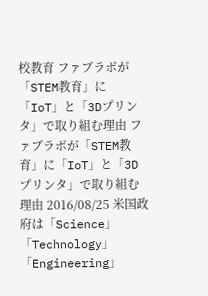校教育 ファブラボが「STEM教育」に「IoT」と「3Dプリンタ」で取り組む理由 ファブラボが「STEM教育」に「IoT」と「3Dプリンタ」で取り組む理由 2016/08/25 米国政府は「Science」「Technology」「Engineering」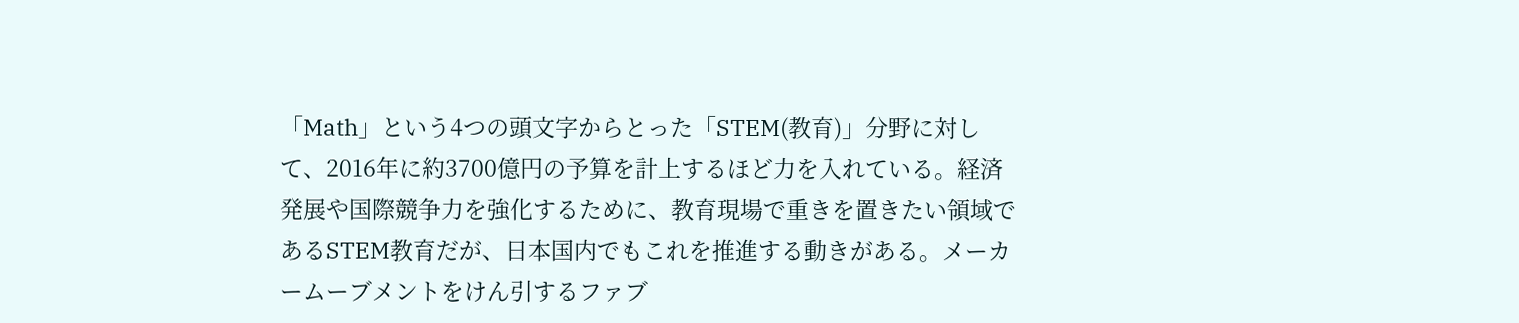「Math」という4つの頭文字からとった「STEM(教育)」分野に対して、2016年に約3700億円の予算を計上するほど力を入れている。経済発展や国際競争力を強化するために、教育現場で重きを置きたい領域であるSTEM教育だが、日本国内でもこれを推進する動きがある。メーカームーブメントをけん引するファブ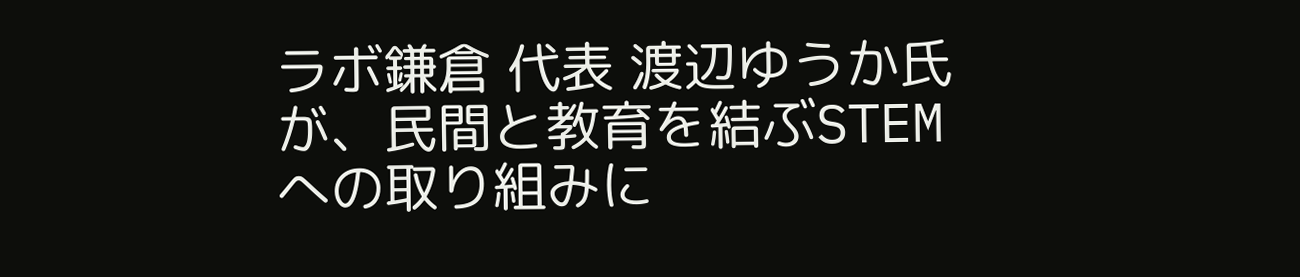ラボ鎌倉 代表 渡辺ゆうか氏が、民間と教育を結ぶSTEMへの取り組みに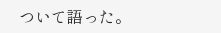ついて語った。